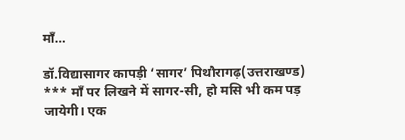माँ…

डॉ.विद्यासागर कापड़ी ‘सागर’ पिथौरागढ़(उत्तराखण्ड) *** माँ पर लिखने में सागर-सी, हो मसि भी कम पड़ जायेगी। एक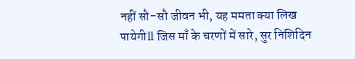नहीं सौ-सौ जीवन भी, यह ममता क्या लिख पायेगीll जिस माँ के चरणों में सारे, सुर निशिदिन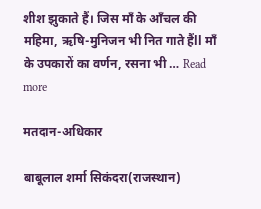शीश झुकाते हैं। जिस माँ के आँचल की महिमा, ऋषि-मुनिजन भी नित गाते हैंll माँ के उपकारों का वर्णन, रसना भी … Read more

मतदान-अधिकार

बाबूलाल शर्मा सिकंदरा(राजस्थान)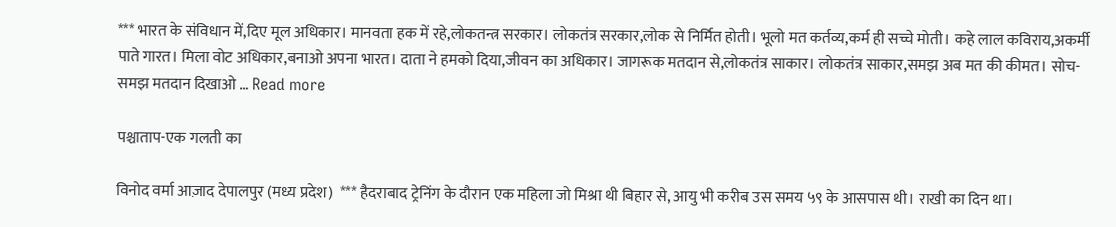*** भारत के संविधान में,दिए मूल अधिकार। मानवता हक में रहे,लोकतन्त्र सरकार। लोकतंत्र सरकार,लोक से निर्मित होती। भूलो मत कर्तव्य,कर्म ही सच्चे मोती। कहे लाल कविराय,अकर्मी पाते गारत। मिला वोट अधिकार,बनाओ अपना भारत। दाता ने हमको दिया,जीवन का अधिकार। जागरूक मतदान से,लोकतंत्र साकार। लोकतंत्र साकार,समझ अब मत की कीमत। सोच-समझ मतदान दिखाओ … Read more

पश्चाताप-एक गलती का

विनोद वर्मा आज़ाद देपालपुर (मध्य प्रदेश)  *** हैदराबाद ट्रेनिंग के दौरान एक महिला जो मिश्रा थी बिहार से, आयु भी करीब उस समय ५९ के आसपास थी। राखी का दिन था।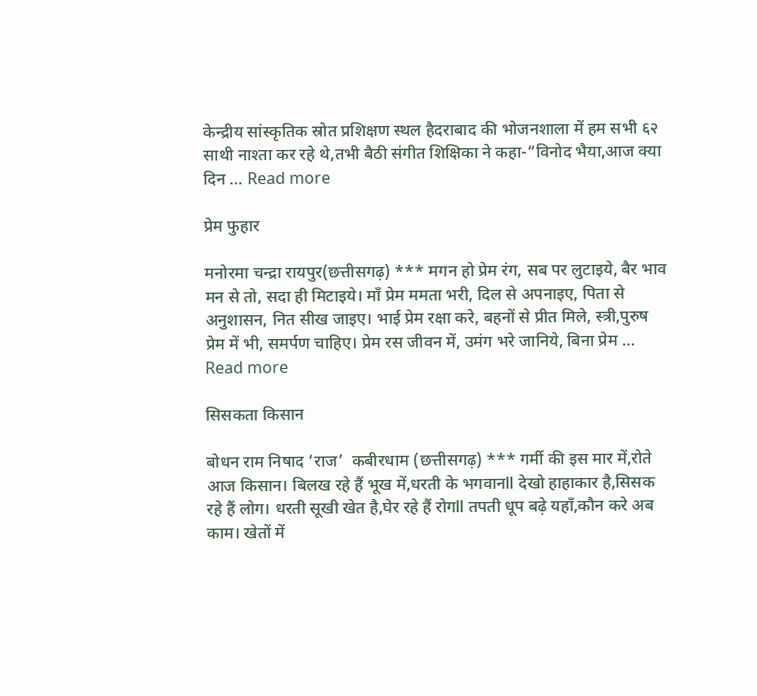केन्द्रीय सांस्कृतिक स्रोत प्रशिक्षण स्थल हैदराबाद की भोजनशाला में हम सभी ६२ साथी नाश्ता कर रहे थे,तभी बैठी संगीत शिक्षिका ने कहा-“विनोद भैया,आज क्या दिन … Read more

प्रेम फुहार

मनोरमा चन्द्रा रायपुर(छत्तीसगढ़) *** मगन हो प्रेम रंग, सब पर लुटाइये, बैर भाव मन से तो, सदा ही मिटाइये। माँ प्रेम ममता भरी, दिल से अपनाइए, पिता से अनुशासन, नित सीख जाइए। भाई प्रेम रक्षा करे, बहनों से प्रीत मिले, स्त्री,पुरुष प्रेम में भी, समर्पण चाहिए। प्रेम रस जीवन में, उमंग भरे जानिये, बिना प्रेम … Read more

सिसकता किसान

बोधन राम निषाद ‘राज’  कबीरधाम (छत्तीसगढ़) *** गर्मी की इस मार में,रोते आज किसान। बिलख रहे हैं भूख में,धरती के भगवानll देखो हाहाकार है,सिसक रहे हैं लोग। धरती सूखी खेत है,घेर रहे हैं रोगll तपती धूप बढ़े यहाँ,कौन करे अब काम। खेतों में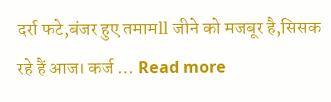दर्रा फटे,बंजर हुए तमामll जीने को मजबूर है,सिसक रहे हैं आज। कर्ज … Read more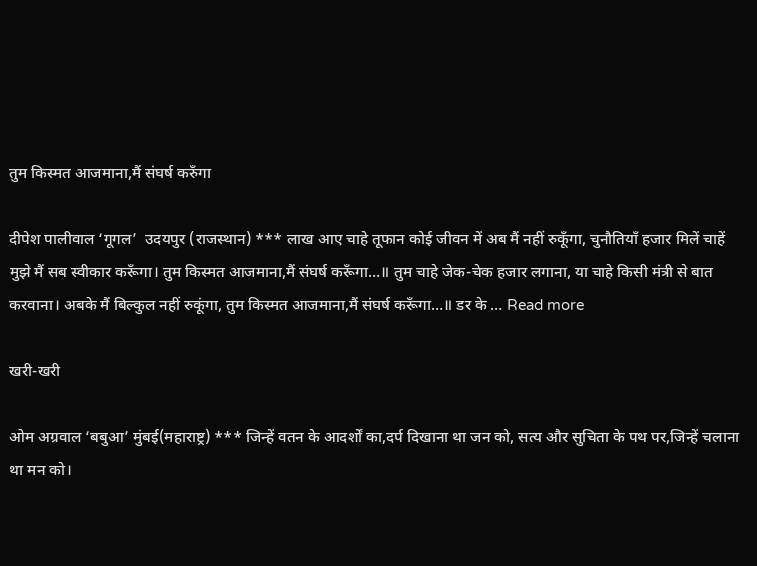तुम किस्मत आजमाना,मैं संघर्ष करुँगा

दीपेश पालीवाल ‘गूगल’  उदयपुर (राजस्थान) *** लाख आए चाहे तूफान कोई जीवन में अब मैं नहीं रुकूँगा, चुनौतियाँ हजार मिलें चाहें मुझे मैं सब स्वीकार करूँगा। तुम किस्मत आजमाना,मैं संघर्ष करूँगा…॥ तुम चाहे जेक-चेक हजार लगाना, या चाहे किसी मंत्री से बात करवाना। अबके मैं बिल्कुल नहीं रुकूंगा, तुम किस्मत आजमाना,मैं संघर्ष करूँगा…॥ डर के … Read more

खरी-खरी

ओम अग्रवाल ‘बबुआ’ मुंबई(महाराष्ट्र) *** जिन्हें वतन के आदर्शों का,दर्प दिखाना था जन को, सत्य और सुचिता के पथ पर,जिन्हें चलाना था मन को।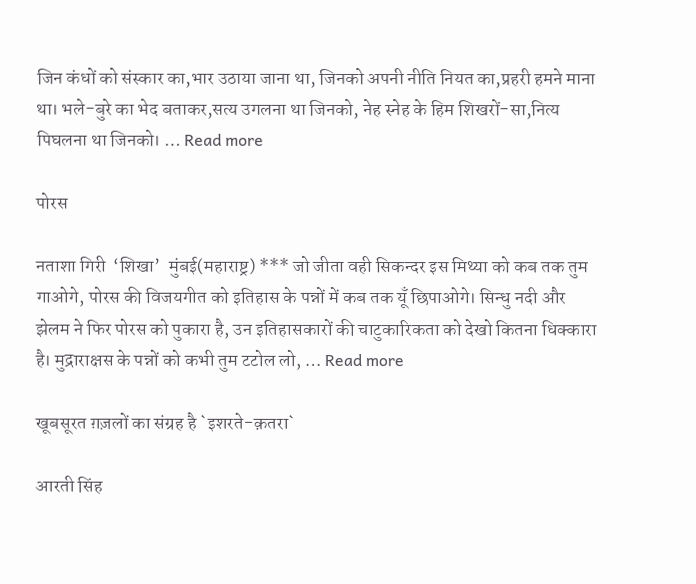जिन कंधों को संस्कार का,भार उठाया जाना था, जिनको अपनी नीति नियत का,प्रहरी हमने माना था। भले-बुरे का भेद बताकर,सत्य उगलना था जिनको, नेह स्नेह के हिम शिखरों-सा,नित्य पिघलना था जिनको। … Read more

पोरस

नताशा गिरी  ‘शिखा’  मुंबई(महाराष्ट्र) *** जो जीता वही सिकन्दर इस मिथ्या को कब तक तुम गाओगे, पोरस की विजयगीत को इतिहास के पन्नों में कब तक यूँ छिपाओगे। सिन्धु नदी और झेलम ने फिर पोरस को पुकारा है, उन इतिहासकारों की चाटुकारिकता को देखो कितना धिक्कारा है। मुद्राराक्षस के पन्नों को कभी तुम टटोल लो, … Read more

खूबसूरत ग़ज़लों का संग्रह है `इशरते-क़तरा`

आरती सिंह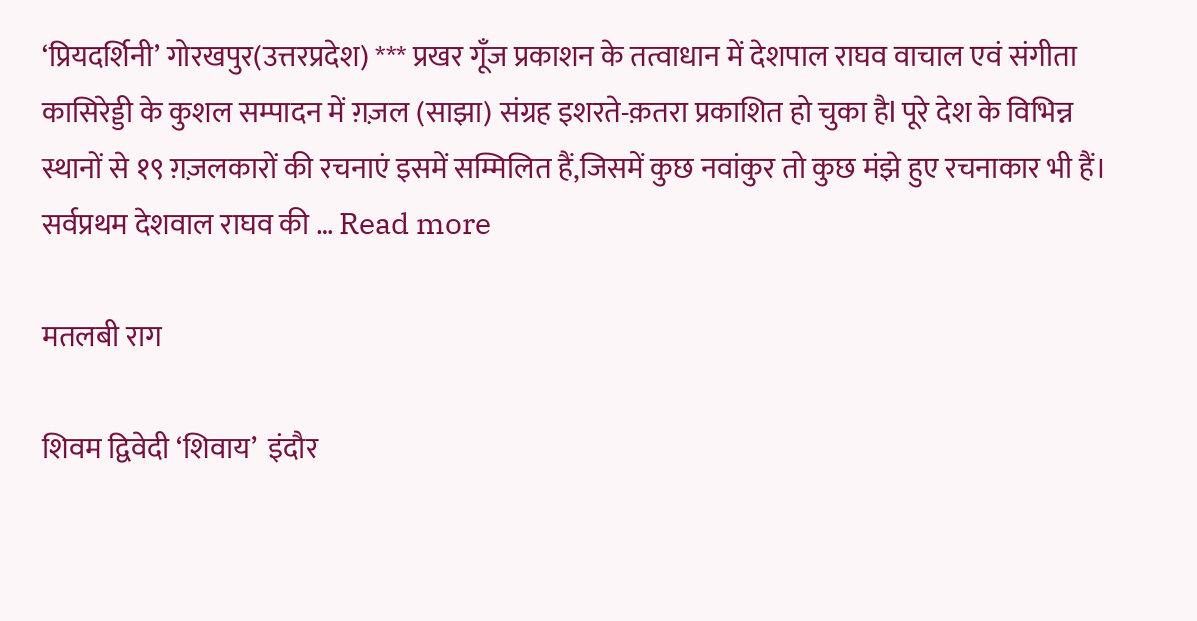‘प्रियदर्शिनी’ गोरखपुर(उत्तरप्रदेश) *** प्रखर गूँज प्रकाशन के तत्वाधान में देशपाल राघव वाचाल एवं संगीता कासिरेड्डी के कुशल सम्पादन में ग़ज़ल (साझा) संग्रह इशरते-क़तरा प्रकाशित हो चुका हैl पूरे देश के विभिन्न स्थानों से १९ ग़ज़लकारों की रचनाएं इसमें सम्मिलित हैं,जिसमें कुछ नवांकुर तो कुछ मंझे हुए रचनाकार भी हैं। सर्वप्रथम देशवाल राघव की … Read more

मतलबी राग

शिवम द्विवेदी ‘शिवाय’  इंदौर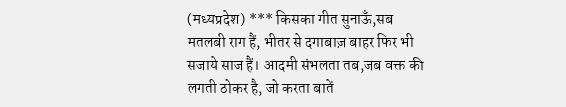(मध्यप्रदेश) *** किसका गीत सुनाऊँ,सब मतलबी राग हैं, भीतर से दगाबाज़ बाहर फिर भी सजाये साज हैं। आदमी संभलता तब,जब वक्त की लगती ठोकर है, जो करता बातें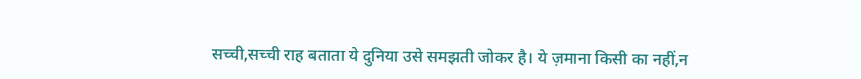सच्ची,सच्ची राह बताता ये दुनिया उसे समझती जोकर है। ये ज़माना किसी का नहीं,न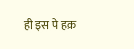ही इस पे हक़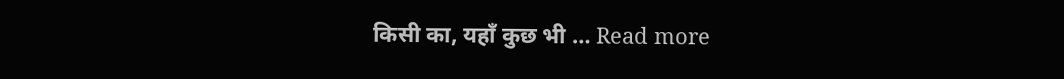किसी का, यहाँ कुछ भी … Read more